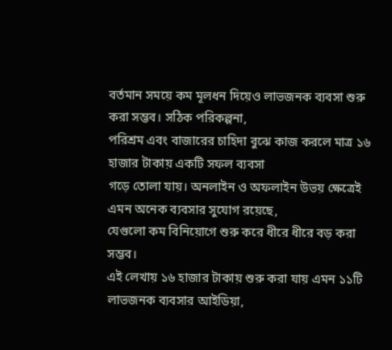বর্তমান সময়ে কম মূলধন দিয়েও লাভজনক ব্যবসা শুরু করা সম্ভব। সঠিক পরিকল্পনা,
পরিশ্রম এবং বাজারের চাহিদা বুঝে কাজ করলে মাত্র ১৬ হাজার টাকায় একটি সফল ব্যবসা
গড়ে তোলা যায়। অনলাইন ও অফলাইন উভয় ক্ষেত্রেই এমন অনেক ব্যবসার সুযোগ রয়েছে,
যেগুলো কম বিনিয়োগে শুরু করে ধীরে ধীরে বড় করা সম্ভব।
এই লেখায় ১৬ হাজার টাকায় শুরু করা যায় এমন ১১টি লাভজনক ব্যবসার আইডিয়া,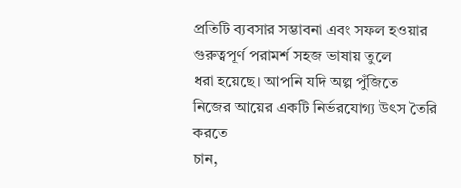প্রতিটি ব্যবসার সম্ভাবনা এবং সফল হওয়ার গুরুত্বপূর্ণ পরামর্শ সহজ ভাষায় তুলে
ধরা হয়েছে। আপনি যদি অল্প পুঁজিতে নিজের আয়ের একটি নির্ভরযোগ্য উৎস তৈরি করতে
চান,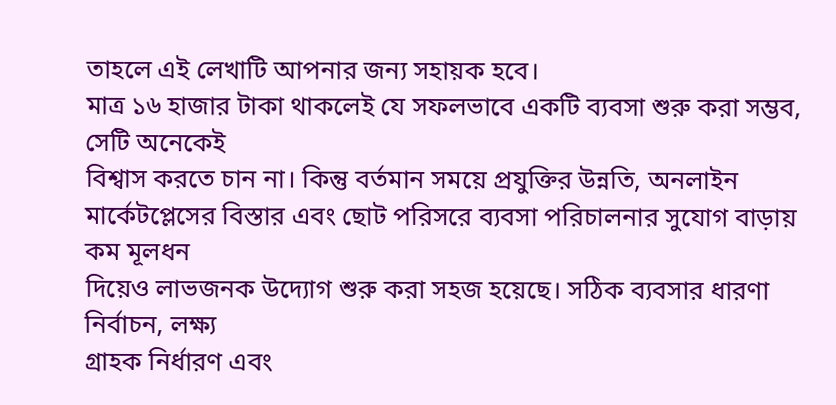তাহলে এই লেখাটি আপনার জন্য সহায়ক হবে।
মাত্র ১৬ হাজার টাকা থাকলেই যে সফলভাবে একটি ব্যবসা শুরু করা সম্ভব, সেটি অনেকেই
বিশ্বাস করতে চান না। কিন্তু বর্তমান সময়ে প্রযুক্তির উন্নতি, অনলাইন
মার্কেটপ্লেসের বিস্তার এবং ছোট পরিসরে ব্যবসা পরিচালনার সুযোগ বাড়ায় কম মূলধন
দিয়েও লাভজনক উদ্যোগ শুরু করা সহজ হয়েছে। সঠিক ব্যবসার ধারণা নির্বাচন, লক্ষ্য
গ্রাহক নির্ধারণ এবং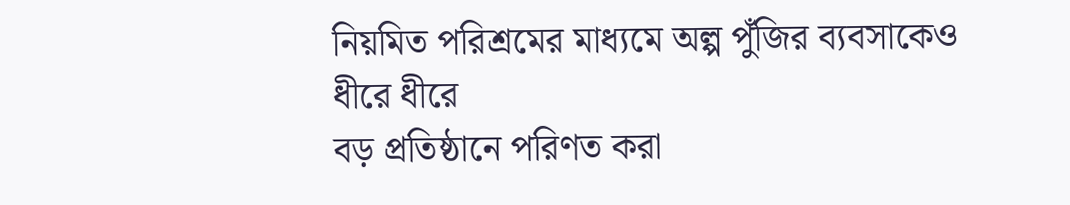নিয়মিত পরিশ্রমের মাধ্যমে অল্প পুঁজির ব্যবসাকেও ধীরে ধীরে
বড় প্রতিষ্ঠানে পরিণত করা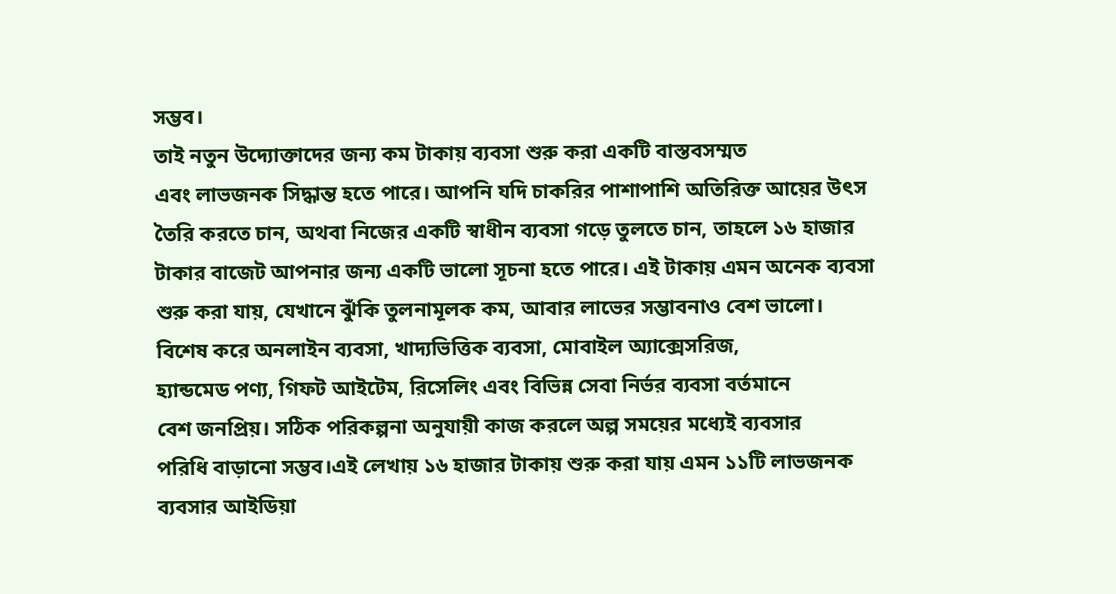সম্ভব।
তাই নতুন উদ্যোক্তাদের জন্য কম টাকায় ব্যবসা শুরু করা একটি বাস্তবসম্মত
এবং লাভজনক সিদ্ধান্ত হতে পারে। আপনি যদি চাকরির পাশাপাশি অতিরিক্ত আয়ের উৎস
তৈরি করতে চান, অথবা নিজের একটি স্বাধীন ব্যবসা গড়ে তুলতে চান, তাহলে ১৬ হাজার
টাকার বাজেট আপনার জন্য একটি ভালো সূচনা হতে পারে। এই টাকায় এমন অনেক ব্যবসা
শুরু করা যায়, যেখানে ঝুঁকি তুলনামূলক কম, আবার লাভের সম্ভাবনাও বেশ ভালো।
বিশেষ করে অনলাইন ব্যবসা, খাদ্যভিত্তিক ব্যবসা, মোবাইল অ্যাক্সেসরিজ,
হ্যান্ডমেড পণ্য, গিফট আইটেম, রিসেলিং এবং বিভিন্ন সেবা নির্ভর ব্যবসা বর্তমানে
বেশ জনপ্রিয়। সঠিক পরিকল্পনা অনুযায়ী কাজ করলে অল্প সময়ের মধ্যেই ব্যবসার
পরিধি বাড়ানো সম্ভব।এই লেখায় ১৬ হাজার টাকায় শুরু করা যায় এমন ১১টি লাভজনক
ব্যবসার আইডিয়া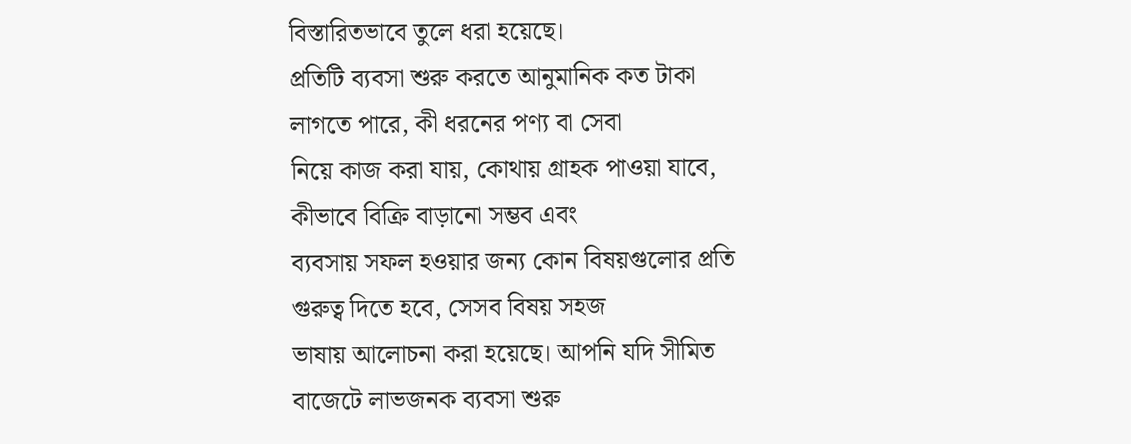বিস্তারিতভাবে তুলে ধরা হয়েছে।
প্রতিটি ব্যবসা শুরু করতে আনুমানিক কত টাকা লাগতে পারে, কী ধরনের পণ্য বা সেবা
নিয়ে কাজ করা যায়, কোথায় গ্রাহক পাওয়া যাবে, কীভাবে বিক্রি বাড়ানো সম্ভব এবং
ব্যবসায় সফল হওয়ার জন্য কোন বিষয়গুলোর প্রতি গুরুত্ব দিতে হবে, সেসব বিষয় সহজ
ভাষায় আলোচনা করা হয়েছে। আপনি যদি সীমিত বাজেটে লাভজনক ব্যবসা শুরু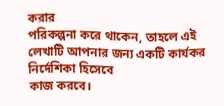করার
পরিকল্পনা করে থাকেন, তাহলে এই লেখাটি আপনার জন্য একটি কার্যকর নির্দেশিকা হিসেবে
কাজ করবে।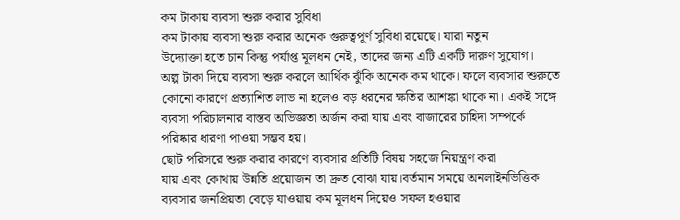কম টাকায় ব্যবসা শুরু করার সুবিধা
কম টাকায় ব্যবসা শুরু করার অনেক গুরুত্বপূর্ণ সুবিধা রয়েছে। যারা নতুন
উদ্যোক্তা হতে চান কিন্তু পর্যাপ্ত মূলধন নেই, তাদের জন্য এটি একটি দারুণ সুযোগ।
অল্প টাকা দিয়ে ব্যবসা শুরু করলে আর্থিক ঝুঁকি অনেক কম থাকে। ফলে ব্যবসার শুরুতে
কোনো কারণে প্রত্যাশিত লাভ না হলেও বড় ধরনের ক্ষতির আশঙ্কা থাকে না। একই সঙ্গে
ব্যবসা পরিচালনার বাস্তব অভিজ্ঞতা অর্জন করা যায় এবং বাজারের চাহিদা সম্পর্কে
পরিষ্কার ধারণা পাওয়া সম্ভব হয়।
ছোট পরিসরে শুরু করার কারণে ব্যবসার প্রতিটি বিষয় সহজে নিয়ন্ত্রণ করা
যায় এবং কোথায় উন্নতি প্রয়োজন তা দ্রুত বোঝা যায়।বর্তমান সময়ে অনলাইনভিত্তিক
ব্যবসার জনপ্রিয়তা বেড়ে যাওয়ায় কম মূলধন দিয়েও সফল হওয়ার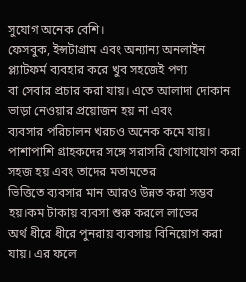সুযোগ অনেক বেশি।
ফেসবুক, ইন্সটাগ্রাম এবং অন্যান্য অনলাইন প্ল্যাটফর্ম ব্যবহার করে খুব সহজেই পণ্য
বা সেবার প্রচার করা যায়। এতে আলাদা দোকান ভাড়া নেওয়ার প্রয়োজন হয় না এবং
ব্যবসার পরিচালন খরচও অনেক কমে যায়।
পাশাপাশি গ্রাহকদের সঙ্গে সরাসরি যোগাযোগ করা সহজ হয় এবং তাদের মতামতের
ভিত্তিতে ব্যবসার মান আরও উন্নত করা সম্ভব হয়।কম টাকায় ব্যবসা শুরু করলে লাভের
অর্থ ধীরে ধীরে পুনরায় ব্যবসায় বিনিয়োগ করা যায়। এর ফলে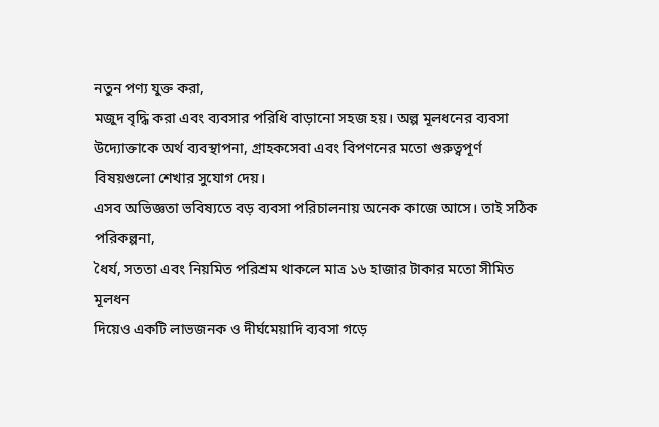নতুন পণ্য যুক্ত করা,
মজুদ বৃদ্ধি করা এবং ব্যবসার পরিধি বাড়ানো সহজ হয়। অল্প মূলধনের ব্যবসা
উদ্যোক্তাকে অর্থ ব্যবস্থাপনা, গ্রাহকসেবা এবং বিপণনের মতো গুরুত্বপূর্ণ
বিষয়গুলো শেখার সুযোগ দেয়।
এসব অভিজ্ঞতা ভবিষ্যতে বড় ব্যবসা পরিচালনায় অনেক কাজে আসে। তাই সঠিক পরিকল্পনা,
ধৈর্য, সততা এবং নিয়মিত পরিশ্রম থাকলে মাত্র ১৬ হাজার টাকার মতো সীমিত মূলধন
দিয়েও একটি লাভজনক ও দীর্ঘমেয়াদি ব্যবসা গড়ে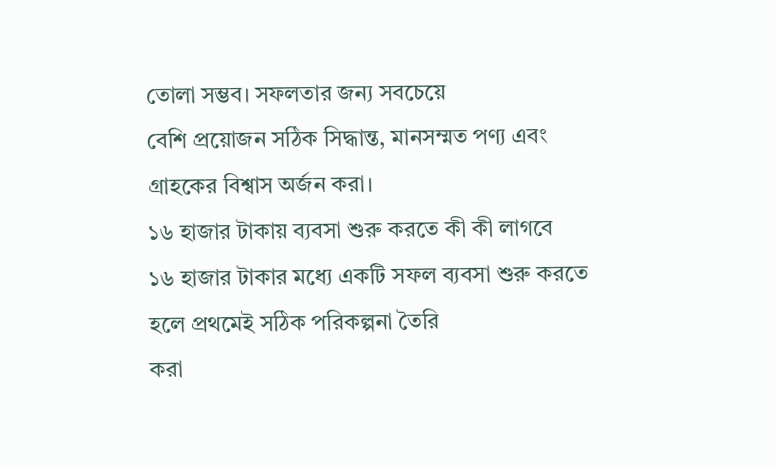তোলা সম্ভব। সফলতার জন্য সবচেয়ে
বেশি প্রয়োজন সঠিক সিদ্ধান্ত, মানসম্মত পণ্য এবং গ্রাহকের বিশ্বাস অর্জন করা।
১৬ হাজার টাকায় ব্যবসা শুরু করতে কী কী লাগবে
১৬ হাজার টাকার মধ্যে একটি সফল ব্যবসা শুরু করতে হলে প্রথমেই সঠিক পরিকল্পনা তৈরি
করা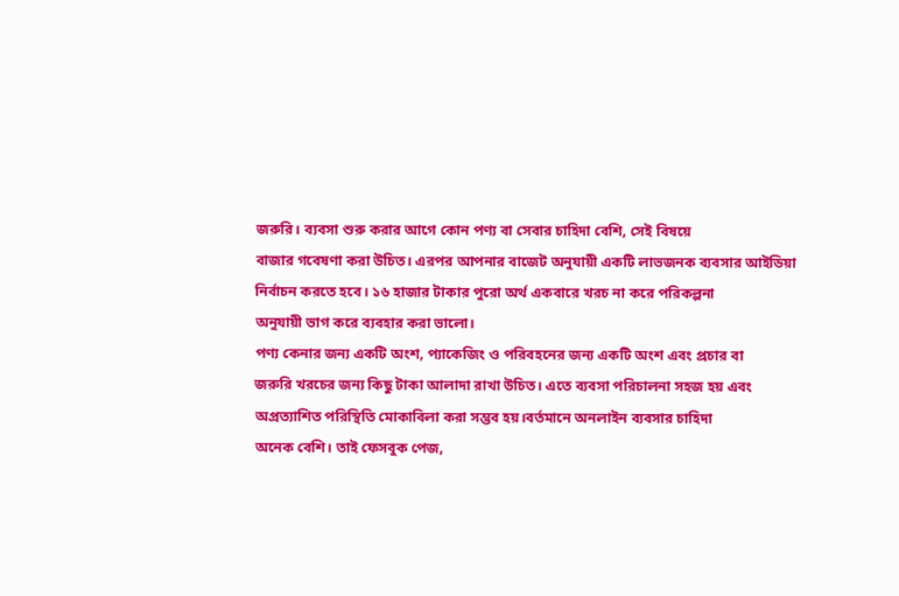জরুরি। ব্যবসা শুরু করার আগে কোন পণ্য বা সেবার চাহিদা বেশি, সেই বিষয়ে
বাজার গবেষণা করা উচিত। এরপর আপনার বাজেট অনুযায়ী একটি লাভজনক ব্যবসার আইডিয়া
নির্বাচন করতে হবে। ১৬ হাজার টাকার পুরো অর্থ একবারে খরচ না করে পরিকল্পনা
অনুযায়ী ভাগ করে ব্যবহার করা ভালো।
পণ্য কেনার জন্য একটি অংশ, প্যাকেজিং ও পরিবহনের জন্য একটি অংশ এবং প্রচার বা
জরুরি খরচের জন্য কিছু টাকা আলাদা রাখা উচিত। এতে ব্যবসা পরিচালনা সহজ হয় এবং
অপ্রত্যাশিত পরিস্থিতি মোকাবিলা করা সম্ভব হয়।বর্তমানে অনলাইন ব্যবসার চাহিদা
অনেক বেশি। তাই ফেসবুক পেজ,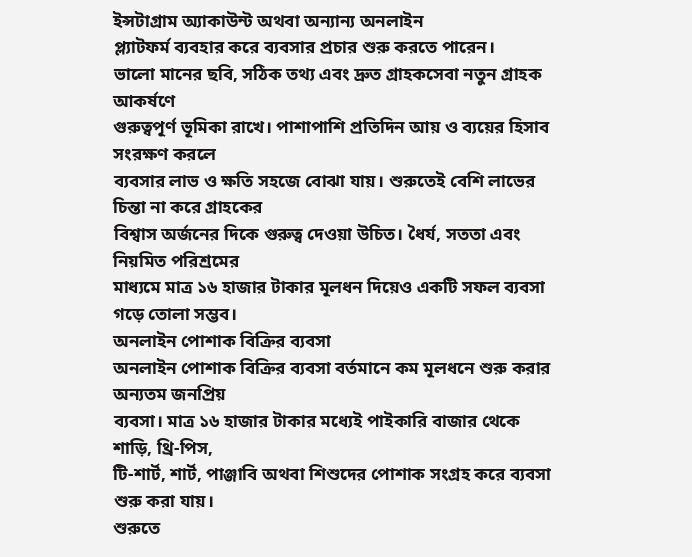ইন্সটাগ্রাম অ্যাকাউন্ট অথবা অন্যান্য অনলাইন
প্ল্যাটফর্ম ব্যবহার করে ব্যবসার প্রচার শুরু করতে পারেন।
ভালো মানের ছবি, সঠিক তথ্য এবং দ্রুত গ্রাহকসেবা নতুন গ্রাহক আকর্ষণে
গুরুত্বপূর্ণ ভূমিকা রাখে। পাশাপাশি প্রতিদিন আয় ও ব্যয়ের হিসাব সংরক্ষণ করলে
ব্যবসার লাভ ও ক্ষতি সহজে বোঝা যায়। শুরুতেই বেশি লাভের চিন্তা না করে গ্রাহকের
বিশ্বাস অর্জনের দিকে গুরুত্ব দেওয়া উচিত। ধৈর্য, সততা এবং নিয়মিত পরিশ্রমের
মাধ্যমে মাত্র ১৬ হাজার টাকার মূলধন দিয়েও একটি সফল ব্যবসা গড়ে তোলা সম্ভব।
অনলাইন পোশাক বিক্রির ব্যবসা
অনলাইন পোশাক বিক্রির ব্যবসা বর্তমানে কম মূলধনে শুরু করার অন্যতম জনপ্রিয়
ব্যবসা। মাত্র ১৬ হাজার টাকার মধ্যেই পাইকারি বাজার থেকে শাড়ি, থ্রি-পিস,
টি-শার্ট, শার্ট, পাঞ্জাবি অথবা শিশুদের পোশাক সংগ্রহ করে ব্যবসা শুরু করা যায়।
শুরুতে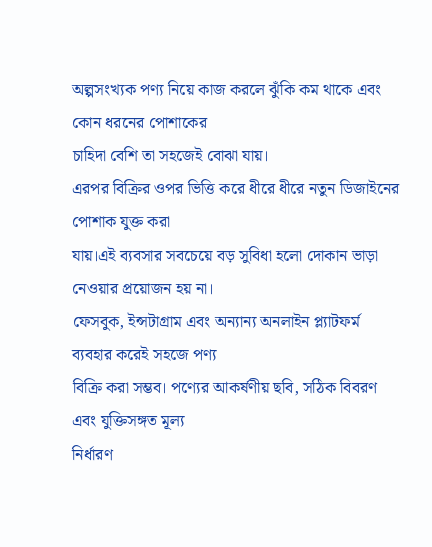অল্পসংখ্যক পণ্য নিয়ে কাজ করলে ঝুঁকি কম থাকে এবং কোন ধরনের পোশাকের
চাহিদা বেশি তা সহজেই বোঝা যায়।
এরপর বিক্রির ওপর ভিত্তি করে ধীরে ধীরে নতুন ডিজাইনের পোশাক যুক্ত করা
যায়।এই ব্যবসার সবচেয়ে বড় সুবিধা হলো দোকান ভাড়া নেওয়ার প্রয়োজন হয় না।
ফেসবুক, ইন্সটাগ্রাম এবং অন্যান্য অনলাইন প্ল্যাটফর্ম ব্যবহার করেই সহজে পণ্য
বিক্রি করা সম্ভব। পণ্যের আকর্ষণীয় ছবি, সঠিক বিবরণ এবং যুক্তিসঙ্গত মূল্য
নির্ধারণ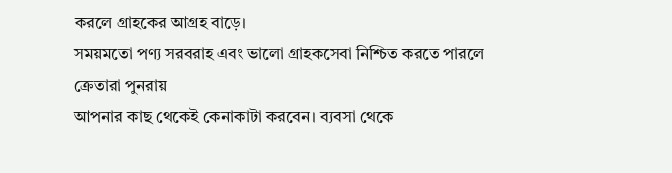করলে গ্রাহকের আগ্রহ বাড়ে।
সময়মতো পণ্য সরবরাহ এবং ভালো গ্রাহকসেবা নিশ্চিত করতে পারলে ক্রেতারা পুনরায়
আপনার কাছ থেকেই কেনাকাটা করবেন। ব্যবসা থেকে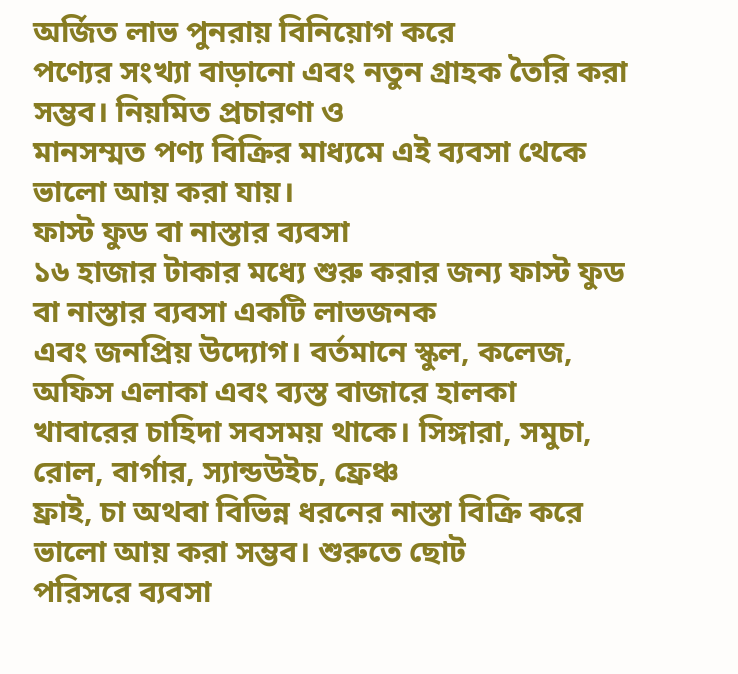অর্জিত লাভ পুনরায় বিনিয়োগ করে
পণ্যের সংখ্যা বাড়ানো এবং নতুন গ্রাহক তৈরি করা সম্ভব। নিয়মিত প্রচারণা ও
মানসম্মত পণ্য বিক্রির মাধ্যমে এই ব্যবসা থেকে ভালো আয় করা যায়।
ফাস্ট ফুড বা নাস্তার ব্যবসা
১৬ হাজার টাকার মধ্যে শুরু করার জন্য ফাস্ট ফুড বা নাস্তার ব্যবসা একটি লাভজনক
এবং জনপ্রিয় উদ্যোগ। বর্তমানে স্কুল, কলেজ, অফিস এলাকা এবং ব্যস্ত বাজারে হালকা
খাবারের চাহিদা সবসময় থাকে। সিঙ্গারা, সমুচা, রোল, বার্গার, স্যান্ডউইচ, ফ্রেঞ্চ
ফ্রাই, চা অথবা বিভিন্ন ধরনের নাস্তা বিক্রি করে ভালো আয় করা সম্ভব। শুরুতে ছোট
পরিসরে ব্যবসা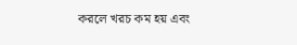করলে খরচ কম হয় এবং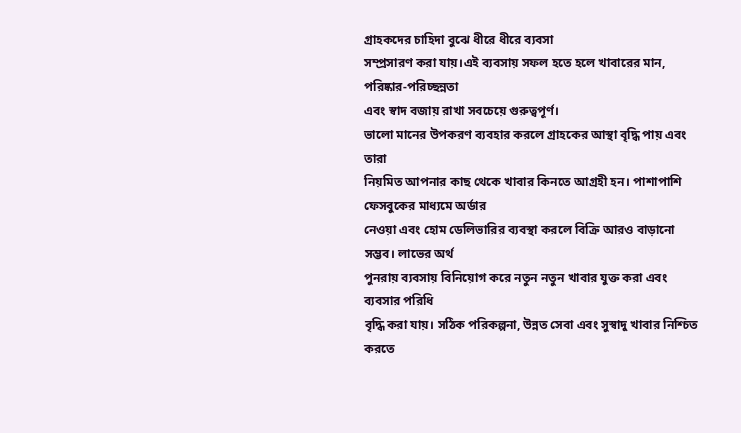গ্রাহকদের চাহিদা বুঝে ধীরে ধীরে ব্যবসা
সম্প্রসারণ করা যায়।এই ব্যবসায় সফল হতে হলে খাবারের মান, পরিষ্কার-পরিচ্ছন্নতা
এবং স্বাদ বজায় রাখা সবচেয়ে গুরুত্বপূর্ণ।
ভালো মানের উপকরণ ব্যবহার করলে গ্রাহকের আস্থা বৃদ্ধি পায় এবং তারা
নিয়মিত আপনার কাছ থেকে খাবার কিনতে আগ্রহী হন। পাশাপাশি ফেসবুকের মাধ্যমে অর্ডার
নেওয়া এবং হোম ডেলিভারির ব্যবস্থা করলে বিক্রি আরও বাড়ানো সম্ভব। লাভের অর্থ
পুনরায় ব্যবসায় বিনিয়োগ করে নতুন নতুন খাবার যুক্ত করা এবং ব্যবসার পরিধি
বৃদ্ধি করা যায়। সঠিক পরিকল্পনা, উন্নত সেবা এবং সুস্বাদু খাবার নিশ্চিত করতে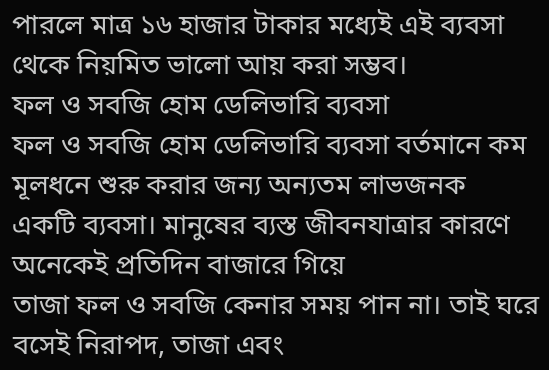পারলে মাত্র ১৬ হাজার টাকার মধ্যেই এই ব্যবসা থেকে নিয়মিত ভালো আয় করা সম্ভব।
ফল ও সবজি হোম ডেলিভারি ব্যবসা
ফল ও সবজি হোম ডেলিভারি ব্যবসা বর্তমানে কম মূলধনে শুরু করার জন্য অন্যতম লাভজনক
একটি ব্যবসা। মানুষের ব্যস্ত জীবনযাত্রার কারণে অনেকেই প্রতিদিন বাজারে গিয়ে
তাজা ফল ও সবজি কেনার সময় পান না। তাই ঘরে বসেই নিরাপদ, তাজা এবং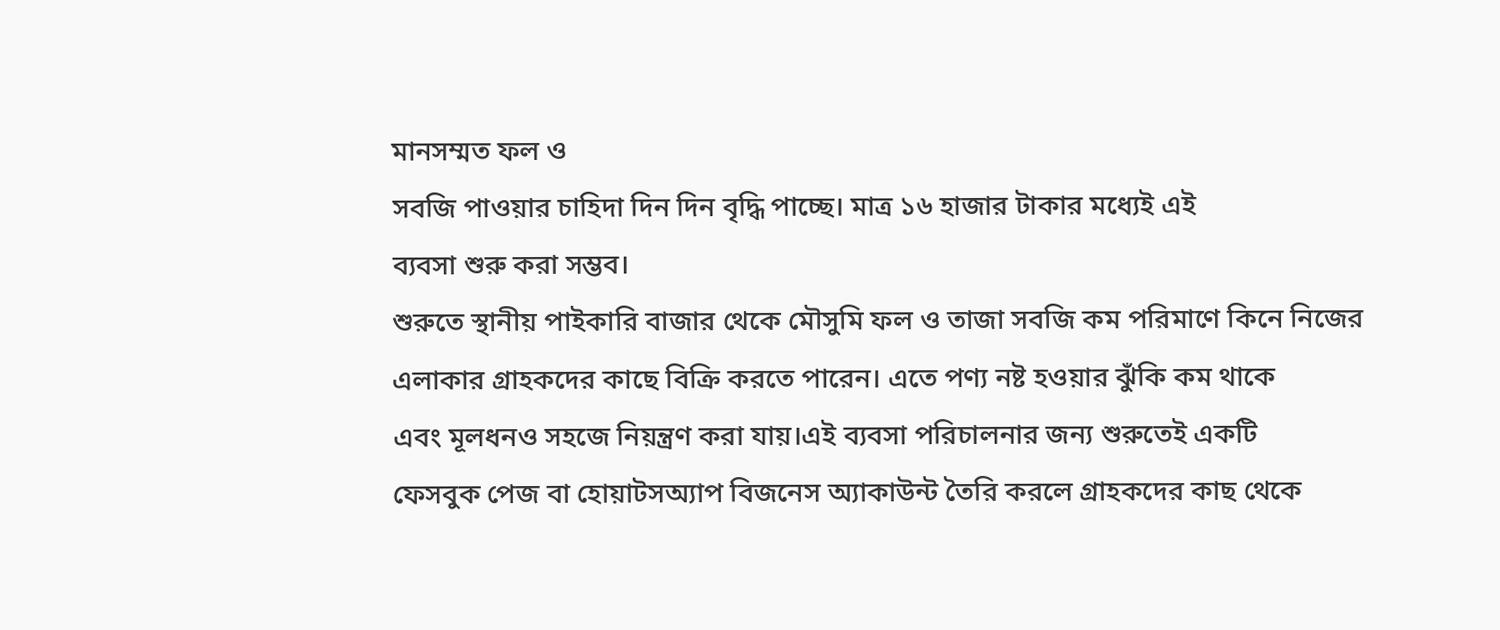মানসম্মত ফল ও
সবজি পাওয়ার চাহিদা দিন দিন বৃদ্ধি পাচ্ছে। মাত্র ১৬ হাজার টাকার মধ্যেই এই
ব্যবসা শুরু করা সম্ভব।
শুরুতে স্থানীয় পাইকারি বাজার থেকে মৌসুমি ফল ও তাজা সবজি কম পরিমাণে কিনে নিজের
এলাকার গ্রাহকদের কাছে বিক্রি করতে পারেন। এতে পণ্য নষ্ট হওয়ার ঝুঁকি কম থাকে
এবং মূলধনও সহজে নিয়ন্ত্রণ করা যায়।এই ব্যবসা পরিচালনার জন্য শুরুতেই একটি
ফেসবুক পেজ বা হোয়াটসঅ্যাপ বিজনেস অ্যাকাউন্ট তৈরি করলে গ্রাহকদের কাছ থেকে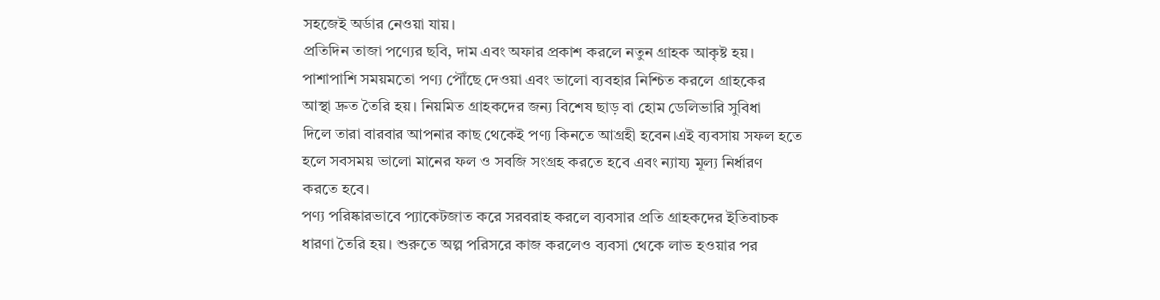সহজেই অর্ডার নেওয়া যায়।
প্রতিদিন তাজা পণ্যের ছবি, দাম এবং অফার প্রকাশ করলে নতুন গ্রাহক আকৃষ্ট হয়।
পাশাপাশি সময়মতো পণ্য পৌঁছে দেওয়া এবং ভালো ব্যবহার নিশ্চিত করলে গ্রাহকের
আস্থা দ্রুত তৈরি হয়। নিয়মিত গ্রাহকদের জন্য বিশেষ ছাড় বা হোম ডেলিভারি সুবিধা
দিলে তারা বারবার আপনার কাছ থেকেই পণ্য কিনতে আগ্রহী হবেন।এই ব্যবসায় সফল হতে
হলে সবসময় ভালো মানের ফল ও সবজি সংগ্রহ করতে হবে এবং ন্যায্য মূল্য নির্ধারণ
করতে হবে।
পণ্য পরিষ্কারভাবে প্যাকেটজাত করে সরবরাহ করলে ব্যবসার প্রতি গ্রাহকদের ইতিবাচক
ধারণা তৈরি হয়। শুরুতে অল্প পরিসরে কাজ করলেও ব্যবসা থেকে লাভ হওয়ার পর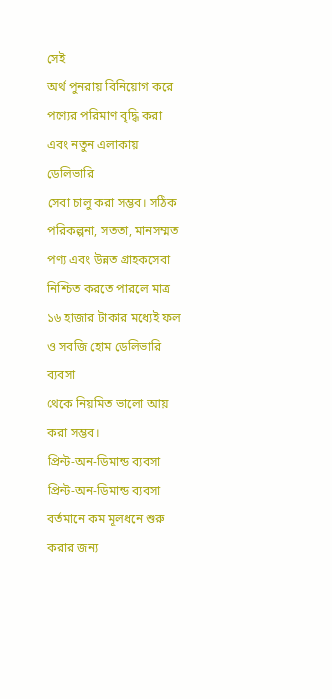সেই
অর্থ পুনরায় বিনিয়োগ করে পণ্যের পরিমাণ বৃদ্ধি করা এবং নতুন এলাকায় ডেলিভারি
সেবা চালু করা সম্ভব। সঠিক পরিকল্পনা, সততা, মানসম্মত পণ্য এবং উন্নত গ্রাহকসেবা
নিশ্চিত করতে পারলে মাত্র ১৬ হাজার টাকার মধ্যেই ফল ও সবজি হোম ডেলিভারি ব্যবসা
থেকে নিয়মিত ভালো আয় করা সম্ভব।
প্রিন্ট-অন-ডিমান্ড ব্যবসা
প্রিন্ট-অন-ডিমান্ড ব্যবসা বর্তমানে কম মূলধনে শুরু করার জন্য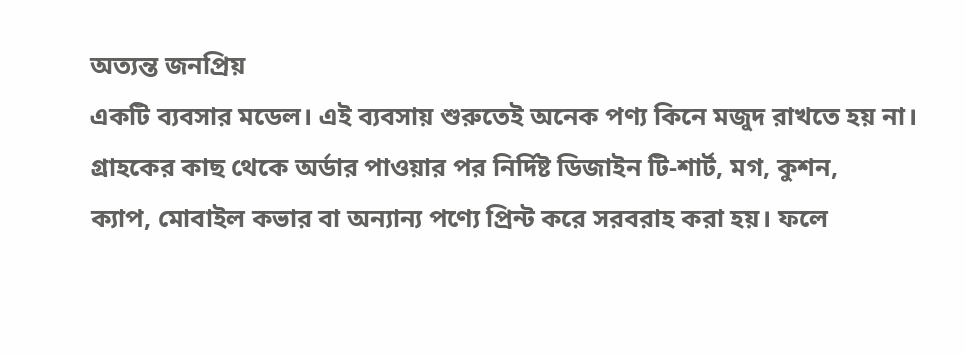অত্যন্ত জনপ্রিয়
একটি ব্যবসার মডেল। এই ব্যবসায় শুরুতেই অনেক পণ্য কিনে মজুদ রাখতে হয় না।
গ্রাহকের কাছ থেকে অর্ডার পাওয়ার পর নির্দিষ্ট ডিজাইন টি-শার্ট, মগ, কুশন,
ক্যাপ, মোবাইল কভার বা অন্যান্য পণ্যে প্রিন্ট করে সরবরাহ করা হয়। ফলে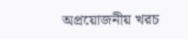অপ্রয়োজনীয় খরচ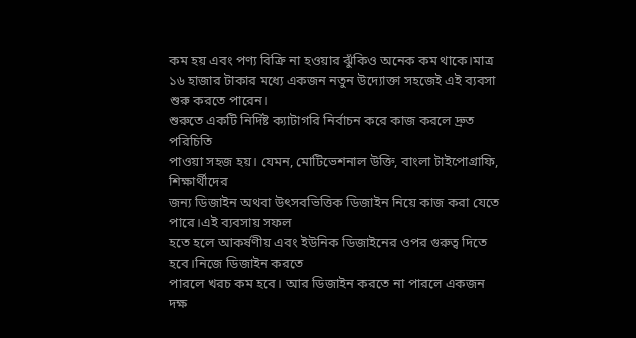কম হয় এবং পণ্য বিক্রি না হওয়ার ঝুঁকিও অনেক কম থাকে।মাত্র
১৬ হাজার টাকার মধ্যে একজন নতুন উদ্যোক্তা সহজেই এই ব্যবসা শুরু করতে পারেন।
শুরুতে একটি নির্দিষ্ট ক্যাটাগরি নির্বাচন করে কাজ করলে দ্রুত পরিচিতি
পাওয়া সহজ হয়। যেমন, মোটিভেশনাল উক্তি, বাংলা টাইপোগ্রাফি, শিক্ষার্থীদের
জন্য ডিজাইন অথবা উৎসবভিত্তিক ডিজাইন নিয়ে কাজ করা যেতে পারে।এই ব্যবসায় সফল
হতে হলে আকর্ষণীয় এবং ইউনিক ডিজাইনের ওপর গুরুত্ব দিতে হবে।নিজে ডিজাইন করতে
পারলে খরচ কম হবে। আর ডিজাইন করতে না পারলে একজন দক্ষ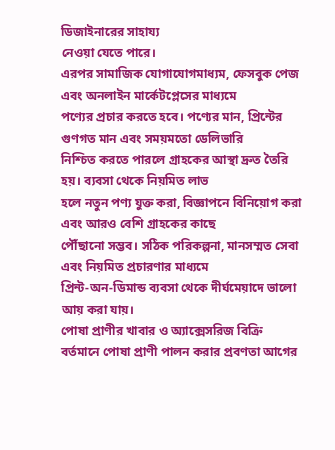ডিজাইনারের সাহায্য
নেওয়া যেতে পারে।
এরপর সামাজিক যোগাযোগমাধ্যম, ফেসবুক পেজ এবং অনলাইন মার্কেটপ্লেসের মাধ্যমে
পণ্যের প্রচার করতে হবে। পণ্যের মান, প্রিন্টের গুণগত মান এবং সময়মতো ডেলিভারি
নিশ্চিত করতে পারলে গ্রাহকের আস্থা দ্রুত তৈরি হয়। ব্যবসা থেকে নিয়মিত লাভ
হলে নতুন পণ্য যুক্ত করা, বিজ্ঞাপনে বিনিয়োগ করা এবং আরও বেশি গ্রাহকের কাছে
পৌঁছানো সম্ভব। সঠিক পরিকল্পনা, মানসম্মত সেবা এবং নিয়মিত প্রচারণার মাধ্যমে
প্রিন্ট-অন-ডিমান্ড ব্যবসা থেকে দীর্ঘমেয়াদে ভালো আয় করা যায়।
পোষা প্রাণীর খাবার ও অ্যাক্সেসরিজ বিক্রি
বর্তমানে পোষা প্রাণী পালন করার প্রবণতা আগের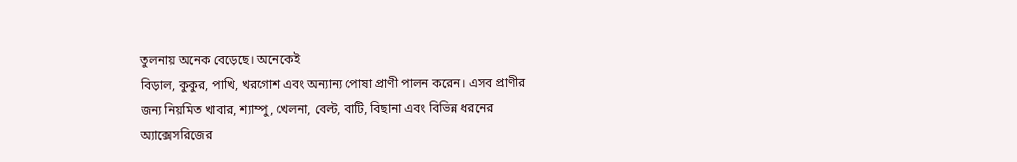তুলনায় অনেক বেড়েছে। অনেকেই
বিড়াল, কুকুর, পাখি, খরগোশ এবং অন্যান্য পোষা প্রাণী পালন করেন। এসব প্রাণীর
জন্য নিয়মিত খাবার, শ্যাম্পু, খেলনা, বেল্ট, বাটি, বিছানা এবং বিভিন্ন ধরনের
অ্যাক্সেসরিজের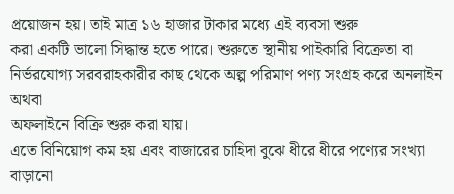প্রয়োজন হয়। তাই মাত্র ১৬ হাজার টাকার মধ্যে এই ব্যবসা শুরু
করা একটি ভালো সিদ্ধান্ত হতে পারে। শুরুতে স্থানীয় পাইকারি বিক্রেতা বা
নির্ভরযোগ্য সরবরাহকারীর কাছ থেকে অল্প পরিমাণ পণ্য সংগ্রহ করে অনলাইন অথবা
অফলাইনে বিক্রি শুরু করা যায়।
এতে বিনিয়োগ কম হয় এবং বাজারের চাহিদা বুঝে ধীরে ধীরে পণ্যের সংখ্যা বাড়ানো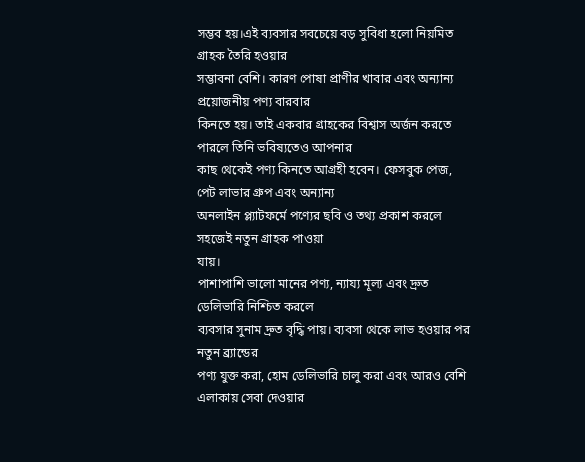সম্ভব হয়।এই ব্যবসার সবচেয়ে বড় সুবিধা হলো নিয়মিত গ্রাহক তৈরি হওয়ার
সম্ভাবনা বেশি। কারণ পোষা প্রাণীর খাবার এবং অন্যান্য প্রয়োজনীয় পণ্য বারবার
কিনতে হয়। তাই একবার গ্রাহকের বিশ্বাস অর্জন করতে পারলে তিনি ভবিষ্যতেও আপনার
কাছ থেকেই পণ্য কিনতে আগ্রহী হবেন। ফেসবুক পেজ, পেট লাভার গ্রুপ এবং অন্যান্য
অনলাইন প্ল্যাটফর্মে পণ্যের ছবি ও তথ্য প্রকাশ করলে সহজেই নতুন গ্রাহক পাওয়া
যায়।
পাশাপাশি ভালো মানের পণ্য, ন্যায্য মূল্য এবং দ্রুত ডেলিভারি নিশ্চিত করলে
ব্যবসার সুনাম দ্রুত বৃদ্ধি পায়। ব্যবসা থেকে লাভ হওয়ার পর নতুন ব্র্যান্ডের
পণ্য যুক্ত করা, হোম ডেলিভারি চালু করা এবং আরও বেশি এলাকায় সেবা দেওয়ার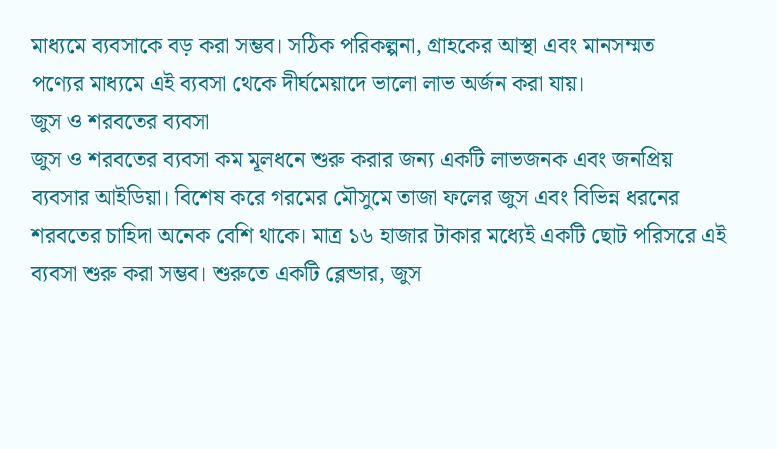মাধ্যমে ব্যবসাকে বড় করা সম্ভব। সঠিক পরিকল্পনা, গ্রাহকের আস্থা এবং মানসম্মত
পণ্যের মাধ্যমে এই ব্যবসা থেকে দীর্ঘমেয়াদে ভালো লাভ অর্জন করা যায়।
জুস ও শরবতের ব্যবসা
জুস ও শরবতের ব্যবসা কম মূলধনে শুরু করার জন্য একটি লাভজনক এবং জনপ্রিয়
ব্যবসার আইডিয়া। বিশেষ করে গরমের মৌসুমে তাজা ফলের জুস এবং বিভিন্ন ধরনের
শরবতের চাহিদা অনেক বেশি থাকে। মাত্র ১৬ হাজার টাকার মধ্যেই একটি ছোট পরিসরে এই
ব্যবসা শুরু করা সম্ভব। শুরুতে একটি ব্লেন্ডার, জুস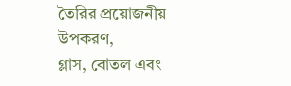তৈরির প্রয়োজনীয় উপকরণ,
গ্লাস, বোতল এবং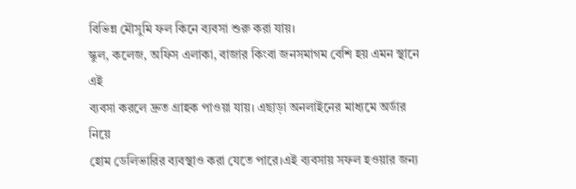বিভিন্ন মৌসুমি ফল কিনে ব্যবসা শুরু করা যায়।
স্কুল, কলেজ, অফিস এলাকা, বাজার কিংবা জনসমাগম বেশি হয় এমন স্থানে এই
ব্যবসা করলে দ্রুত গ্রাহক পাওয়া যায়। এছাড়া অনলাইনের মাধ্যমে অর্ডার নিয়ে
হোম ডেলিভারির ব্যবস্থাও করা যেতে পারে।এই ব্যবসায় সফল হওয়ার জন্য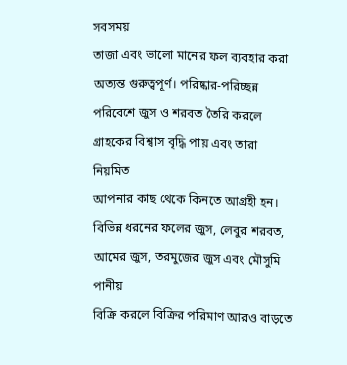সবসময়
তাজা এবং ভালো মানের ফল ব্যবহার করা অত্যন্ত গুরুত্বপূর্ণ। পরিষ্কার-পরিচ্ছন্ন
পরিবেশে জুস ও শরবত তৈরি করলে গ্রাহকের বিশ্বাস বৃদ্ধি পায় এবং তারা নিয়মিত
আপনার কাছ থেকে কিনতে আগ্রহী হন।
বিভিন্ন ধরনের ফলের জুস, লেবুর শরবত, আমের জুস, তরমুজের জুস এবং মৌসুমি পানীয়
বিক্রি করলে বিক্রির পরিমাণ আরও বাড়তে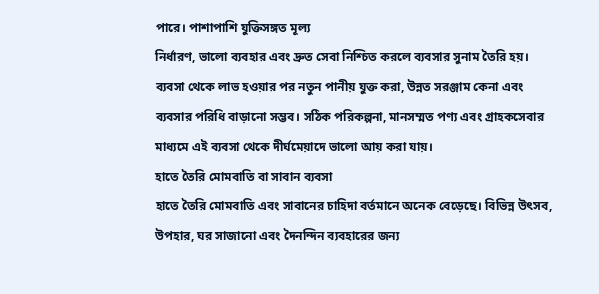পারে। পাশাপাশি যুক্তিসঙ্গত মূল্য
নির্ধারণ, ভালো ব্যবহার এবং দ্রুত সেবা নিশ্চিত করলে ব্যবসার সুনাম তৈরি হয়।
ব্যবসা থেকে লাভ হওয়ার পর নতুন পানীয় যুক্ত করা, উন্নত সরঞ্জাম কেনা এবং
ব্যবসার পরিধি বাড়ানো সম্ভব। সঠিক পরিকল্পনা, মানসম্মত পণ্য এবং গ্রাহকসেবার
মাধ্যমে এই ব্যবসা থেকে দীর্ঘমেয়াদে ভালো আয় করা যায়।
হাতে তৈরি মোমবাতি বা সাবান ব্যবসা
হাতে তৈরি মোমবাতি এবং সাবানের চাহিদা বর্তমানে অনেক বেড়েছে। বিভিন্ন উৎসব,
উপহার, ঘর সাজানো এবং দৈনন্দিন ব্যবহারের জন্য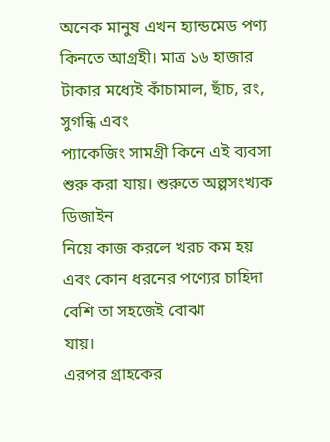অনেক মানুষ এখন হ্যান্ডমেড পণ্য
কিনতে আগ্রহী। মাত্র ১৬ হাজার টাকার মধ্যেই কাঁচামাল, ছাঁচ, রং, সুগন্ধি এবং
প্যাকেজিং সামগ্রী কিনে এই ব্যবসা শুরু করা যায়। শুরুতে অল্পসংখ্যক ডিজাইন
নিয়ে কাজ করলে খরচ কম হয় এবং কোন ধরনের পণ্যের চাহিদা বেশি তা সহজেই বোঝা
যায়।
এরপর গ্রাহকের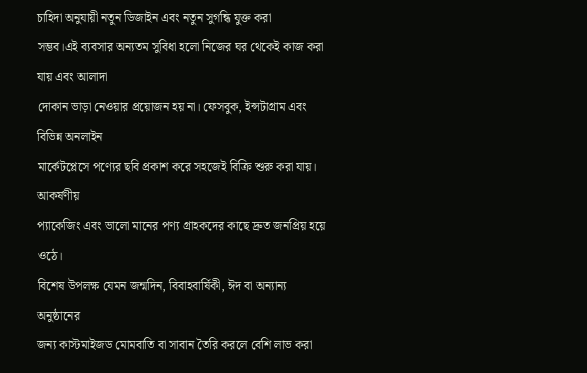চাহিদা অনুযায়ী নতুন ডিজাইন এবং নতুন সুগন্ধি যুক্ত করা
সম্ভব।এই ব্যবসার অন্যতম সুবিধা হলো নিজের ঘর থেকেই কাজ করা যায় এবং আলাদা
দোকান ভাড়া নেওয়ার প্রয়োজন হয় না। ফেসবুক, ইন্সটাগ্রাম এবং বিভিন্ন অনলাইন
মার্কেটপ্লেসে পণ্যের ছবি প্রকাশ করে সহজেই বিক্রি শুরু করা যায়। আকর্ষণীয়
প্যাকেজিং এবং ভালো মানের পণ্য গ্রাহকদের কাছে দ্রুত জনপ্রিয় হয়ে ওঠে।
বিশেষ উপলক্ষ যেমন জন্মদিন, বিবাহবার্ষিকী, ঈদ বা অন্যান্য অনুষ্ঠানের
জন্য কাস্টমাইজড মোমবাতি বা সাবান তৈরি করলে বেশি লাভ করা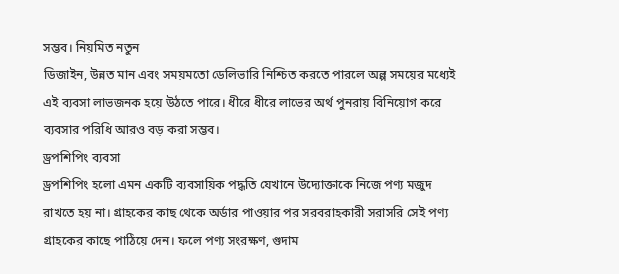সম্ভব। নিয়মিত নতুন
ডিজাইন, উন্নত মান এবং সময়মতো ডেলিভারি নিশ্চিত করতে পারলে অল্প সময়ের মধ্যেই
এই ব্যবসা লাভজনক হয়ে উঠতে পারে। ধীরে ধীরে লাভের অর্থ পুনরায় বিনিয়োগ করে
ব্যবসার পরিধি আরও বড় করা সম্ভব।
ড্রপশিপিং ব্যবসা
ড্রপশিপিং হলো এমন একটি ব্যবসায়িক পদ্ধতি যেখানে উদ্যোক্তাকে নিজে পণ্য মজুদ
রাখতে হয় না। গ্রাহকের কাছ থেকে অর্ডার পাওয়ার পর সরবরাহকারী সরাসরি সেই পণ্য
গ্রাহকের কাছে পাঠিয়ে দেন। ফলে পণ্য সংরক্ষণ, গুদাম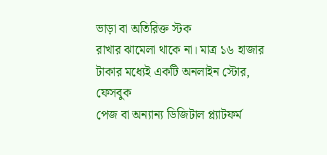ভাড়া বা অতিরিক্ত স্টক
রাখার ঝামেলা থাকে না। মাত্র ১৬ হাজার টাকার মধ্যেই একটি অনলাইন স্টোর, ফেসবুক
পেজ বা অন্যান্য ডিজিটাল প্ল্যাটফর্ম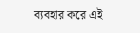ব্যবহার করে এই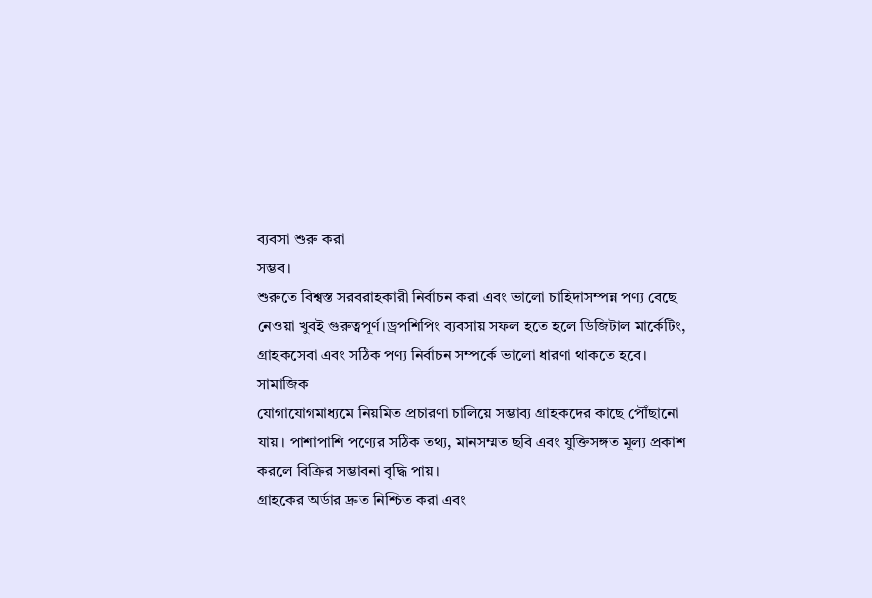ব্যবসা শুরু করা
সম্ভব।
শুরুতে বিশ্বস্ত সরবরাহকারী নির্বাচন করা এবং ভালো চাহিদাসম্পন্ন পণ্য বেছে
নেওয়া খুবই গুরুত্বপূর্ণ।ড্রপশিপিং ব্যবসায় সফল হতে হলে ডিজিটাল মার্কেটিং,
গ্রাহকসেবা এবং সঠিক পণ্য নির্বাচন সম্পর্কে ভালো ধারণা থাকতে হবে। সামাজিক
যোগাযোগমাধ্যমে নিয়মিত প্রচারণা চালিয়ে সম্ভাব্য গ্রাহকদের কাছে পৌঁছানো
যায়। পাশাপাশি পণ্যের সঠিক তথ্য, মানসম্মত ছবি এবং যুক্তিসঙ্গত মূল্য প্রকাশ
করলে বিক্রির সম্ভাবনা বৃদ্ধি পায়।
গ্রাহকের অর্ডার দ্রুত নিশ্চিত করা এবং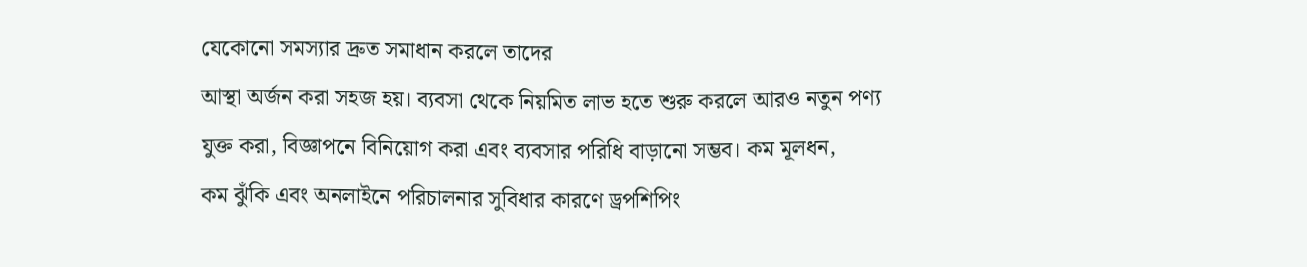যেকোনো সমস্যার দ্রুত সমাধান করলে তাদের
আস্থা অর্জন করা সহজ হয়। ব্যবসা থেকে নিয়মিত লাভ হতে শুরু করলে আরও নতুন পণ্য
যুক্ত করা, বিজ্ঞাপনে বিনিয়োগ করা এবং ব্যবসার পরিধি বাড়ানো সম্ভব। কম মূলধন,
কম ঝুঁকি এবং অনলাইনে পরিচালনার সুবিধার কারণে ড্রপশিপিং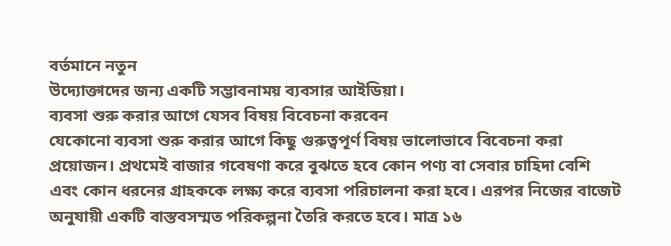বর্তমানে নতুন
উদ্যোক্তাদের জন্য একটি সম্ভাবনাময় ব্যবসার আইডিয়া।
ব্যবসা শুরু করার আগে যেসব বিষয় বিবেচনা করবেন
যেকোনো ব্যবসা শুরু করার আগে কিছু গুরুত্বপূর্ণ বিষয় ভালোভাবে বিবেচনা করা
প্রয়োজন। প্রথমেই বাজার গবেষণা করে বুঝতে হবে কোন পণ্য বা সেবার চাহিদা বেশি
এবং কোন ধরনের গ্রাহককে লক্ষ্য করে ব্যবসা পরিচালনা করা হবে। এরপর নিজের বাজেট
অনুযায়ী একটি বাস্তবসম্মত পরিকল্পনা তৈরি করতে হবে। মাত্র ১৬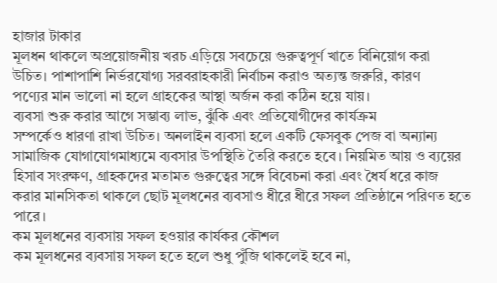হাজার টাকার
মূলধন থাকলে অপ্রয়োজনীয় খরচ এড়িয়ে সবচেয়ে গুরুত্বপূর্ণ খাতে বিনিয়োগ করা
উচিত। পাশাপাশি নির্ভরযোগ্য সরবরাহকারী নির্বাচন করাও অত্যন্ত জরুরি, কারণ
পণ্যের মান ভালো না হলে গ্রাহকের আস্থা অর্জন করা কঠিন হয়ে যায়।
ব্যবসা শুরু করার আগে সম্ভাব্য লাভ, ঝুঁকি এবং প্রতিযোগীদের কার্যক্রম
সম্পর্কেও ধারণা রাখা উচিত। অনলাইন ব্যবসা হলে একটি ফেসবুক পেজ বা অন্যান্য
সামাজিক যোগাযোগমাধ্যমে ব্যবসার উপস্থিতি তৈরি করতে হবে। নিয়মিত আয় ও ব্যয়ের
হিসাব সংরক্ষণ, গ্রাহকদের মতামত গুরুত্বের সঙ্গে বিবেচনা করা এবং ধৈর্য ধরে কাজ
করার মানসিকতা থাকলে ছোট মূলধনের ব্যবসাও ধীরে ধীরে সফল প্রতিষ্ঠানে পরিণত হতে
পারে।
কম মূলধনের ব্যবসায় সফল হওয়ার কার্যকর কৌশল
কম মূলধনের ব্যবসায় সফল হতে হলে শুধু পুঁজি থাকলেই হবে না,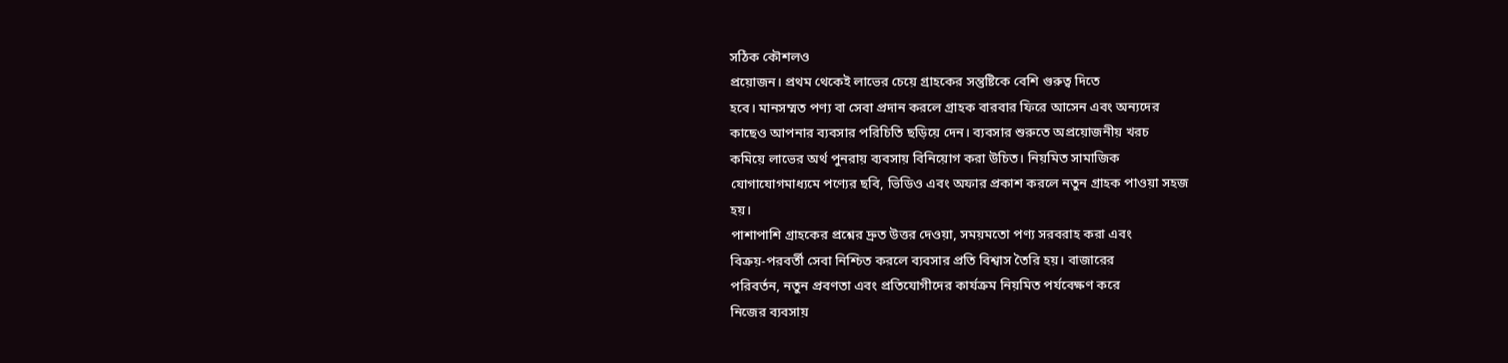সঠিক কৌশলও
প্রয়োজন। প্রথম থেকেই লাভের চেয়ে গ্রাহকের সন্তুষ্টিকে বেশি গুরুত্ব দিতে
হবে। মানসম্মত পণ্য বা সেবা প্রদান করলে গ্রাহক বারবার ফিরে আসেন এবং অন্যদের
কাছেও আপনার ব্যবসার পরিচিতি ছড়িয়ে দেন। ব্যবসার শুরুতে অপ্রয়োজনীয় খরচ
কমিয়ে লাভের অর্থ পুনরায় ব্যবসায় বিনিয়োগ করা উচিত। নিয়মিত সামাজিক
যোগাযোগমাধ্যমে পণ্যের ছবি, ভিডিও এবং অফার প্রকাশ করলে নতুন গ্রাহক পাওয়া সহজ
হয়।
পাশাপাশি গ্রাহকের প্রশ্নের দ্রুত উত্তর দেওয়া, সময়মতো পণ্য সরবরাহ করা এবং
বিক্রয়-পরবর্তী সেবা নিশ্চিত করলে ব্যবসার প্রতি বিশ্বাস তৈরি হয়। বাজারের
পরিবর্তন, নতুন প্রবণতা এবং প্রতিযোগীদের কার্যক্রম নিয়মিত পর্যবেক্ষণ করে
নিজের ব্যবসায়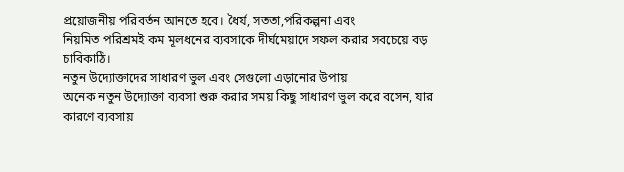প্রয়োজনীয় পরিবর্তন আনতে হবে। ধৈর্য, সততা,পরিকল্পনা এবং
নিয়মিত পরিশ্রমই কম মূলধনের ব্যবসাকে দীর্ঘমেয়াদে সফল করার সবচেয়ে বড়
চাবিকাঠি।
নতুন উদ্যোক্তাদের সাধারণ ভুল এবং সেগুলো এড়ানোর উপায়
অনেক নতুন উদ্যোক্তা ব্যবসা শুরু করার সময় কিছু সাধারণ ভুল করে বসেন, যার
কারণে ব্যবসায়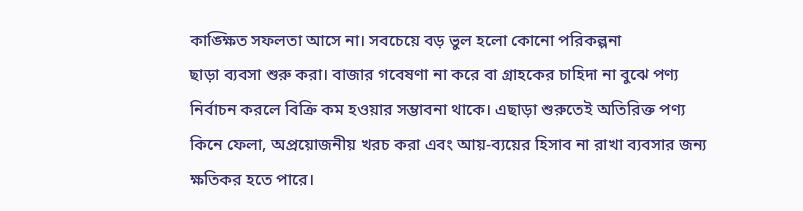কাঙ্ক্ষিত সফলতা আসে না। সবচেয়ে বড় ভুল হলো কোনো পরিকল্পনা
ছাড়া ব্যবসা শুরু করা। বাজার গবেষণা না করে বা গ্রাহকের চাহিদা না বুঝে পণ্য
নির্বাচন করলে বিক্রি কম হওয়ার সম্ভাবনা থাকে। এছাড়া শুরুতেই অতিরিক্ত পণ্য
কিনে ফেলা, অপ্রয়োজনীয় খরচ করা এবং আয়-ব্যয়ের হিসাব না রাখা ব্যবসার জন্য
ক্ষতিকর হতে পারে।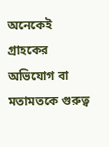অনেকেই গ্রাহকের অভিযোগ বা মতামতকে গুরুত্ব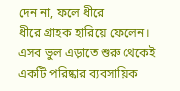দেন না, ফলে ধীরে
ধীরে গ্রাহক হারিয়ে ফেলেন।
এসব ভুল এড়াতে শুরু থেকেই একটি পরিষ্কার ব্যবসায়িক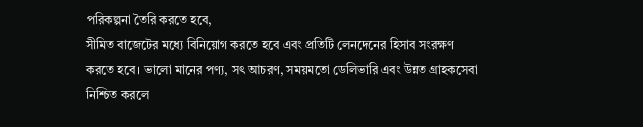পরিকল্পনা তৈরি করতে হবে,
সীমিত বাজেটের মধ্যে বিনিয়োগ করতে হবে এবং প্রতিটি লেনদেনের হিসাব সংরক্ষণ
করতে হবে। ভালো মানের পণ্য, সৎ আচরণ, সময়মতো ডেলিভারি এবং উন্নত গ্রাহকসেবা
নিশ্চিত করলে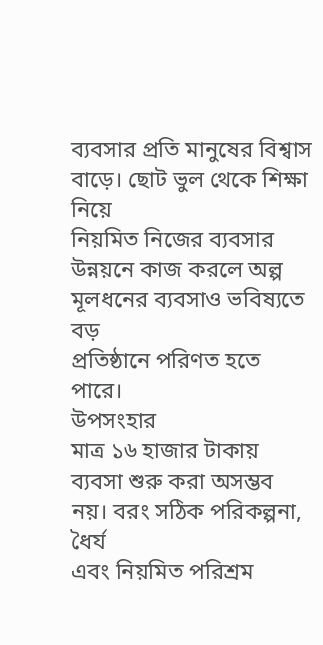ব্যবসার প্রতি মানুষের বিশ্বাস বাড়ে। ছোট ভুল থেকে শিক্ষা নিয়ে
নিয়মিত নিজের ব্যবসার উন্নয়নে কাজ করলে অল্প মূলধনের ব্যবসাও ভবিষ্যতে বড়
প্রতিষ্ঠানে পরিণত হতে পারে।
উপসংহার
মাত্র ১৬ হাজার টাকায় ব্যবসা শুরু করা অসম্ভব নয়। বরং সঠিক পরিকল্পনা, ধৈর্য
এবং নিয়মিত পরিশ্রম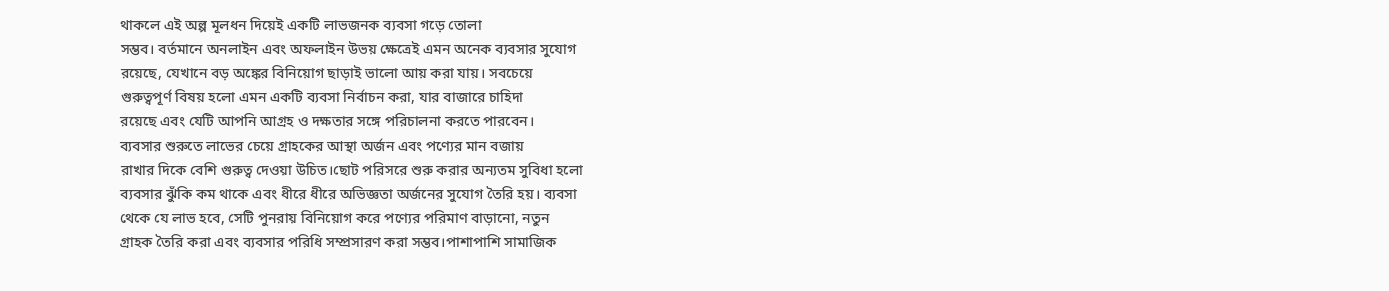থাকলে এই অল্প মূলধন দিয়েই একটি লাভজনক ব্যবসা গড়ে তোলা
সম্ভব। বর্তমানে অনলাইন এবং অফলাইন উভয় ক্ষেত্রেই এমন অনেক ব্যবসার সুযোগ
রয়েছে, যেখানে বড় অঙ্কের বিনিয়োগ ছাড়াই ভালো আয় করা যায়। সবচেয়ে
গুরুত্বপূর্ণ বিষয় হলো এমন একটি ব্যবসা নির্বাচন করা, যার বাজারে চাহিদা
রয়েছে এবং যেটি আপনি আগ্রহ ও দক্ষতার সঙ্গে পরিচালনা করতে পারবেন।
ব্যবসার শুরুতে লাভের চেয়ে গ্রাহকের আস্থা অর্জন এবং পণ্যের মান বজায়
রাখার দিকে বেশি গুরুত্ব দেওয়া উচিত।ছোট পরিসরে শুরু করার অন্যতম সুবিধা হলো
ব্যবসার ঝুঁকি কম থাকে এবং ধীরে ধীরে অভিজ্ঞতা অর্জনের সুযোগ তৈরি হয়। ব্যবসা
থেকে যে লাভ হবে, সেটি পুনরায় বিনিয়োগ করে পণ্যের পরিমাণ বাড়ানো, নতুন
গ্রাহক তৈরি করা এবং ব্যবসার পরিধি সম্প্রসারণ করা সম্ভব।পাশাপাশি সামাজিক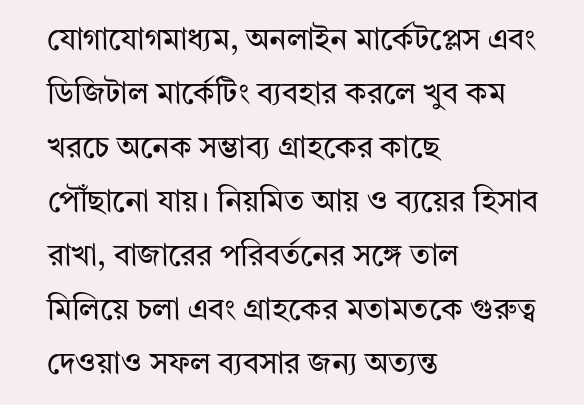যোগাযোগমাধ্যম, অনলাইন মার্কেটপ্লেস এবং
ডিজিটাল মার্কেটিং ব্যবহার করলে খুব কম খরচে অনেক সম্ভাব্য গ্রাহকের কাছে
পৌঁছানো যায়। নিয়মিত আয় ও ব্যয়ের হিসাব রাখা, বাজারের পরিবর্তনের সঙ্গে তাল
মিলিয়ে চলা এবং গ্রাহকের মতামতকে গুরুত্ব দেওয়াও সফল ব্যবসার জন্য অত্যন্ত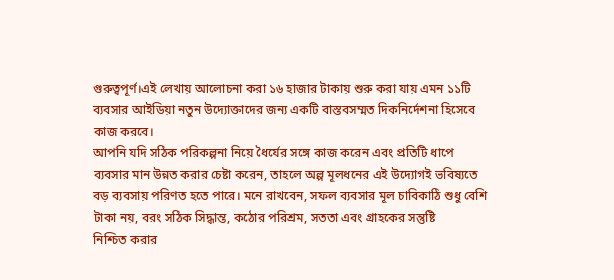গুরুত্বপূর্ণ।এই লেখায় আলোচনা করা ১৬ হাজার টাকায় শুরু করা যায় এমন ১১টি
ব্যবসার আইডিয়া নতুন উদ্যোক্তাদের জন্য একটি বাস্তবসম্মত দিকনির্দেশনা হিসেবে
কাজ করবে।
আপনি যদি সঠিক পরিকল্পনা নিয়ে ধৈর্যের সঙ্গে কাজ করেন এবং প্রতিটি ধাপে
ব্যবসার মান উন্নত করার চেষ্টা করেন, তাহলে অল্প মূলধনের এই উদ্যোগই ভবিষ্যতে
বড় ব্যবসায় পরিণত হতে পারে। মনে রাখবেন, সফল ব্যবসার মূল চাবিকাঠি শুধু বেশি
টাকা নয়, বরং সঠিক সিদ্ধান্ত, কঠোর পরিশ্রম, সততা এবং গ্রাহকের সন্তুষ্টি
নিশ্চিত করার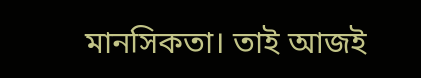মানসিকতা। তাই আজই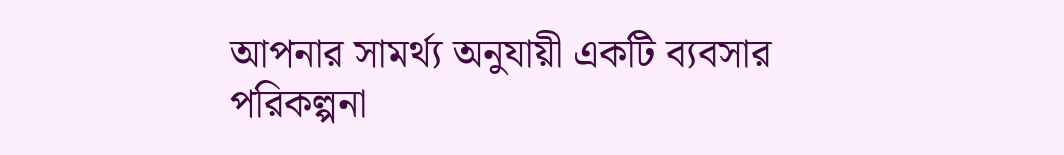আপনার সামর্থ্য অনুযায়ী একটি ব্যবসার
পরিকল্পনা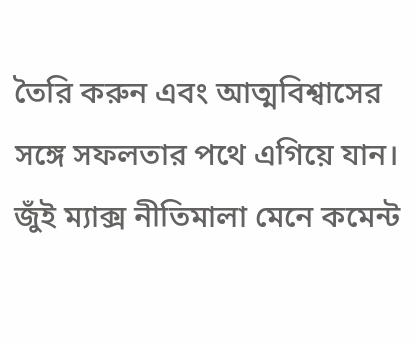তৈরি করুন এবং আত্মবিশ্বাসের সঙ্গে সফলতার পথে এগিয়ে যান।
জুঁই ম্যাক্স নীতিমালা মেনে কমেন্ট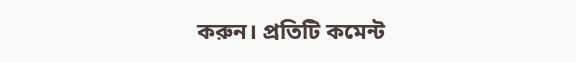করুন। প্রতিটি কমেন্ট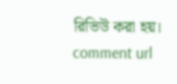রিভিউ করা হয়।
comment url